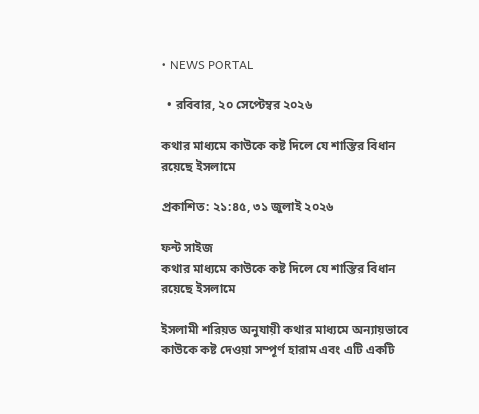• NEWS PORTAL

  • রবিবার, ২০ সেপ্টেম্বর ২০২৬

কথার মাধ্যমে কাউকে কষ্ট দিলে যে শাস্তির বিধান রয়েছে ইসলামে

প্রকাশিত: ২১:৪৫, ৩১ জুলাই ২০২৬

ফন্ট সাইজ
কথার মাধ্যমে কাউকে কষ্ট দিলে যে শাস্তির বিধান রয়েছে ইসলামে

ইসলামী শরিয়ত অনুযায়ী কথার মাধ্যমে অন্যায়ভাবে কাউকে কষ্ট দেওয়া সম্পূর্ণ হারাম এবং এটি একটি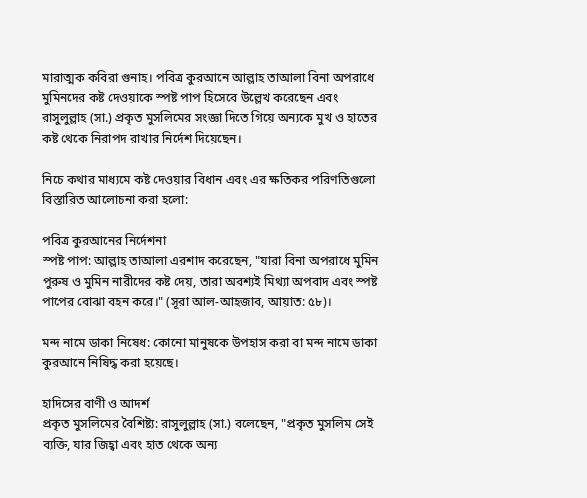মারাত্মক কবিরা গুনাহ। পবিত্র কুরআনে আল্লাহ তাআলা বিনা অপরাধে মুমিনদের কষ্ট দেওয়াকে স্পষ্ট পাপ হিসেবে উল্লেখ করেছেন এবং রাসুলুল্লাহ (সা.) প্রকৃত মুসলিমের সংজ্ঞা দিতে গিয়ে অন্যকে মুখ ও হাতের কষ্ট থেকে নিরাপদ রাখার নির্দেশ দিয়েছেন।

নিচে কথার মাধ্যমে কষ্ট দেওয়ার বিধান এবং এর ক্ষতিকর পরিণতিগুলো বিস্তারিত আলোচনা করা হলো:

পবিত্র কুরআনের নির্দেশনা
স্পষ্ট পাপ: আল্লাহ তাআলা এরশাদ করেছেন, "যারা বিনা অপরাধে মুমিন পুরুষ ও মুমিন নারীদের কষ্ট দেয়, তারা অবশ্যই মিথ্যা অপবাদ এবং স্পষ্ট পাপের বোঝা বহন করে।" (সূরা আল-আহজাব, আয়াত: ৫৮)।

মন্দ নামে ডাকা নিষেধ: কোনো মানুষকে উপহাস করা বা মন্দ নামে ডাকা কুরআনে নিষিদ্ধ করা হয়েছে।

হাদিসের বাণী ও আদর্শ
প্রকৃত মুসলিমের বৈশিষ্ট্য: রাসুলুল্লাহ (সা.) বলেছেন, "প্রকৃত মুসলিম সেই ব্যক্তি, যার জিহ্বা এবং হাত থেকে অন্য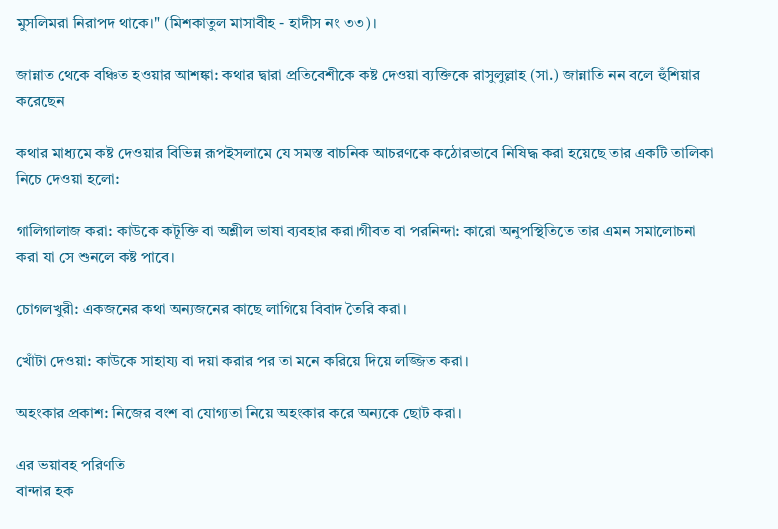মুসলিমরা নিরাপদ থাকে।" (মিশকাতুল মাসাবীহ - হাদীস নং ৩৩)।

জান্নাত থেকে বঞ্চিত হওয়ার আশঙ্কা: কথার দ্বারা প্রতিবেশীকে কষ্ট দেওয়া ব্যক্তিকে রাসুলুল্লাহ (সা.) জান্নাতি নন বলে হুঁশিয়ার করেছেন

কথার মাধ্যমে কষ্ট দেওয়ার বিভিন্ন রূপইসলামে যে সমস্ত বাচনিক আচরণকে কঠোরভাবে নিষিদ্ধ করা হয়েছে তার একটি তালিকা নিচে দেওয়া হলো:

গালিগালাজ করা: কাউকে কটূক্তি বা অশ্লীল ভাষা ব্যবহার করা।গীবত বা পরনিন্দা: কারো অনুপস্থিতিতে তার এমন সমালোচনা করা যা সে শুনলে কষ্ট পাবে।

চোগলখুরী: একজনের কথা অন্যজনের কাছে লাগিয়ে বিবাদ তৈরি করা।

খোঁটা দেওয়া: কাউকে সাহায্য বা দয়া করার পর তা মনে করিয়ে দিয়ে লজ্জিত করা।

অহংকার প্রকাশ: নিজের বংশ বা যোগ্যতা নিয়ে অহংকার করে অন্যকে ছোট করা।

এর ভয়াবহ পরিণতি
বান্দার হক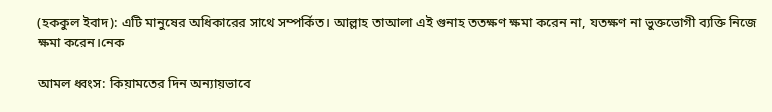(হককুল ইবাদ): এটি মানুষের অধিকারের সাথে সম্পর্কিত। আল্লাহ তাআলা এই গুনাহ ততক্ষণ ক্ষমা করেন না, যতক্ষণ না ভুক্তভোগী ব্যক্তি নিজে ক্ষমা করেন।নেক

আমল ধ্বংস: কিয়ামতের দিন অন্যায়ভাবে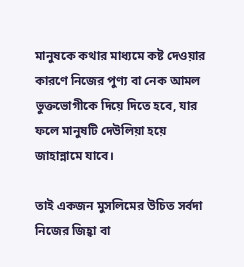মানুষকে কথার মাধ্যমে কষ্ট দেওয়ার কারণে নিজের পুণ্য বা নেক আমল ভুক্তভোগীকে দিয়ে দিতে হবে, যার ফলে মানুষটি দেউলিয়া হয়ে জাহান্নামে যাবে।

তাই একজন মুসলিমের উচিত সর্বদা নিজের জিহ্বা বা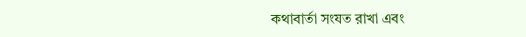কথাবার্তা সংযত রাখা এবং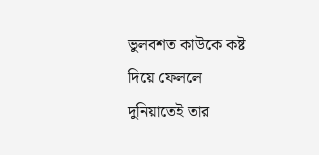ভুলবশত কাউকে কষ্ট দিয়ে ফেললে দুনিয়াতেই তার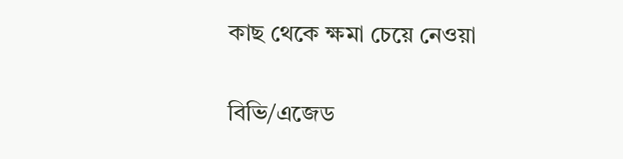কাছ থেকে ক্ষমা চেয়ে নেওয়া

বিভি/এজেড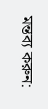মন্তব্য করুন: